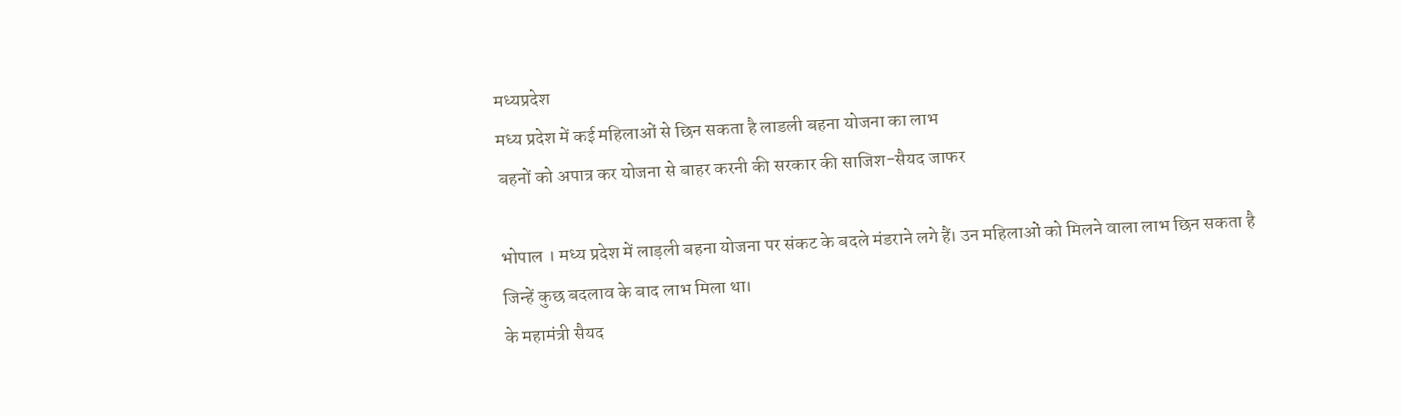मध्यप्रदेश
मध्य प्रदेश में कई महिलाओं से छिन सकता है लाडली बहना योजना का लाभ
बहनों को अपात्र कर योजना से बाहर करनी की सरकार की साजिश-सैयद जाफर

भोपाल । मध्य प्रदेश में लाड़ली बहना योजना पर संकट के बदले मंडराने लगे हैं। उन महिलाओं को मिलने वाला लाभ छिन सकता है जिन्हें कुछ बदलाव के बाद लाभ मिला था।
के महामंत्री सैयद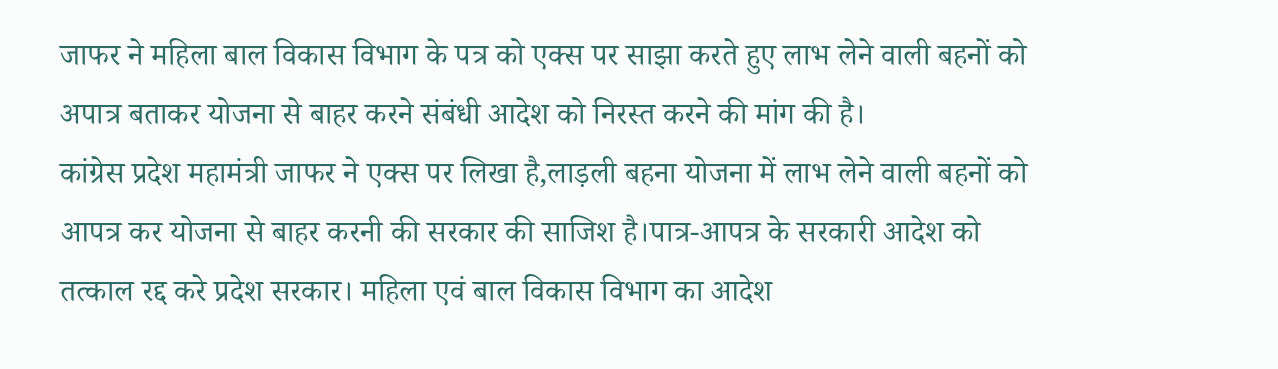जाफर ने महिला बाल विकास विभाग के पत्र को एक्स पर साझा करते हुए लाभ लेने वाली बहनों को अपात्र बताकर योजना से बाहर करने संबंधी आदेश को निरस्त करने की मांग की है।
कांग्रेस प्रदेश महामंत्री जाफर ने एक्स पर लिखा है,लाड़ली बहना योजना में लाभ लेने वाली बहनों को आपत्र कर योजना से बाहर करनी की सरकार की साजिश है।पात्र-आपत्र के सरकारी आदेश को तत्काल रद्द करे प्रदेश सरकार। महिला एवं बाल विकास विभाग का आदेश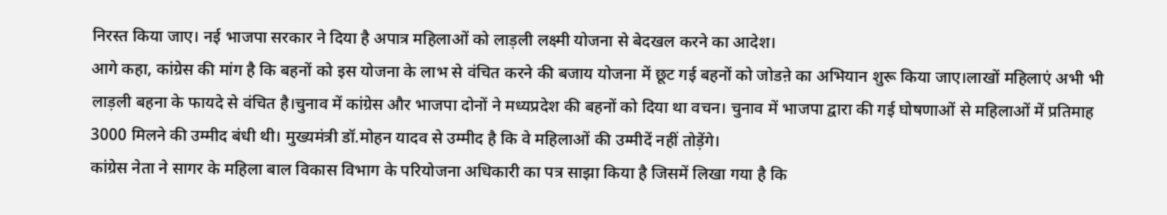निरस्त किया जाए। नई भाजपा सरकार ने दिया है अपात्र महिलाओं को लाड़ली लक्ष्मी योजना से बेदखल करने का आदेश।
आगे कहा, कांग्रेस की मांग है कि बहनों को इस योजना के लाभ से वंचित करने की बजाय योजना में छूट गई बहनों को जोडऩे का अभियान शुरू किया जाए।लाखों महिलाएं अभी भी लाड़ली बहना के फायदे से वंचित है।चुनाव में कांग्रेस और भाजपा दोनों ने मध्यप्रदेश की बहनों को दिया था वचन। चुनाव में भाजपा द्वारा की गई घोषणाओं से महिलाओं में प्रतिमाह 3000 मिलने की उम्मीद बंधी थी। मुख्यमंत्री डॉ.मोहन यादव से उम्मीद है कि वे महिलाओं की उम्मीदें नहीं तोड़ेंगे।
कांग्रेस नेता ने सागर के महिला बाल विकास विभाग के परियोजना अधिकारी का पत्र साझा किया है जिसमें लिखा गया है कि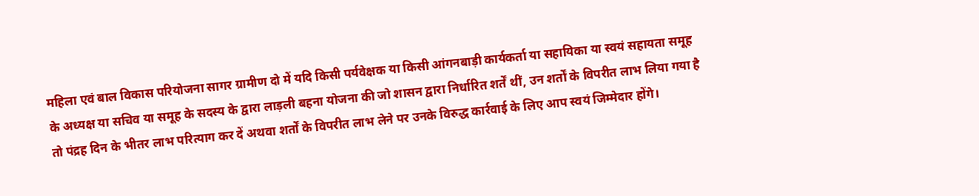महिला एवं बाल विकास परियोजना सागर ग्रामीण दो में यदि किसी पर्यवेक्षक या किसी आंगनबाड़ी कार्यकर्ता या सहायिका या स्वयं सहायता समूह के अध्यक्ष या सचिव या समूह के सदस्य के द्वारा लाड़ली बहना योजना की जो शासन द्वारा निर्धारित शर्तें थीं, उन शर्तों के विपरीत लाभ लिया गया है तो पंद्रह दिन के भीतर लाभ परित्याग कर दें अथवा शर्तों के विपरीत लाभ लेने पर उनके विरुद्ध कार्रवाई के लिए आप स्वयं जिम्मेदार होंगे।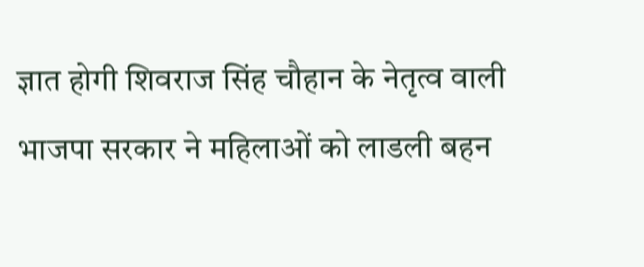ज्ञात होगी शिवराज सिंह चौहान के नेतृत्व वाली भाजपा सरकार ने महिलाओं को लाडली बहन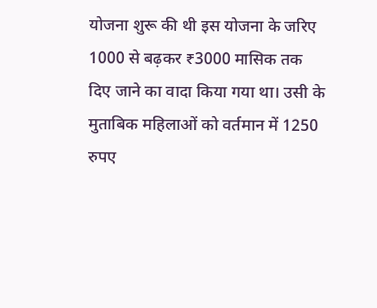योजना शुरू की थी इस योजना के जरिए 1000 से बढ़कर ₹3000 मासिक तक दिए जाने का वादा किया गया था। उसी के मुताबिक महिलाओं को वर्तमान में 1250 रुपए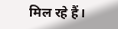मिल रहे हैं।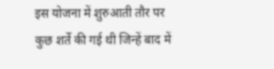इस योजना में शुरुआती तौर पर कुछ शर्ते की गई थी जिन्हें बाद में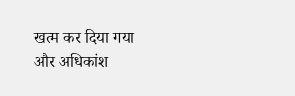खत्म कर दिया गया और अधिकांश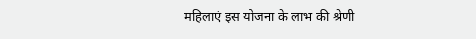महिलाएं इस योजना के लाभ की श्रेणी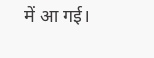में आ गई।